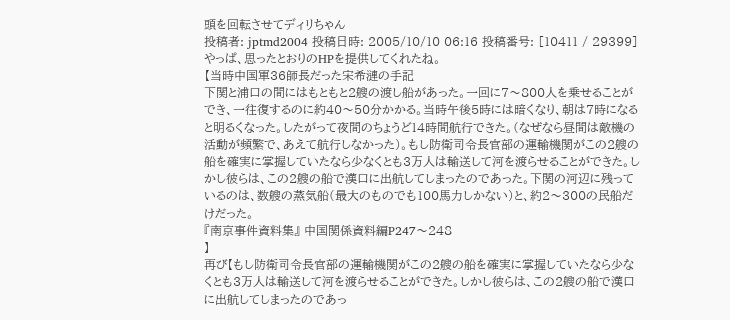頭を回転させてディリちゃん
投稿者: jptmd2004 投稿日時: 2005/10/10 06:16 投稿番号: [10411 / 29399]
やっぱ、思ったとおりのHPを提供してくれたね。
【当時中国軍36師長だった宋希漣の手記
下関と浦口の間にはもともと2艘の渡し船があった。一回に7〜800人を乗せることができ、一往復するのに約40〜50分かかる。当時午後5時には暗くなり、朝は7時になると明るくなった。したがって夜間のちょうど14時間航行できた。(なぜなら昼間は敵機の活動が頻繁で、あえて航行しなかった)。もし防衛司令長官部の運輸機関がこの2艘の船を確実に掌握していたなら少なくとも3万人は輸送して河を渡らせることができた。しかし彼らは、この2艘の船で漢口に出航してしまったのであった。下関の河辺に残っているのは、数艘の蒸気船(最大のものでも100馬力しかない)と、約2〜300の民船だけだった。
『南京事件資料集』 中国関係資料編P247〜248
】
再び【もし防衛司令長官部の運輸機関がこの2艘の船を確実に掌握していたなら少なくとも3万人は輸送して河を渡らせることができた。しかし彼らは、この2艘の船で漢口に出航してしまったのであっ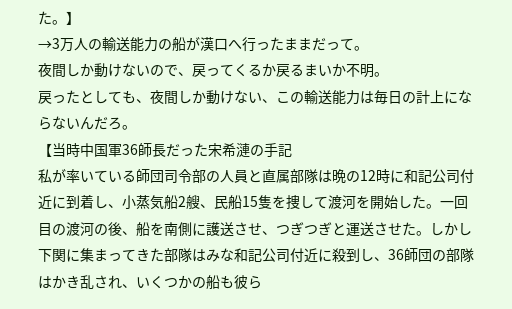た。】
→3万人の輸送能力の船が漢口へ行ったままだって。
夜間しか動けないので、戻ってくるか戻るまいか不明。
戻ったとしても、夜間しか動けない、この輸送能力は毎日の計上にならないんだろ。
【当時中国軍36師長だった宋希漣の手記
私が率いている師団司令部の人員と直属部隊は晩の12時に和記公司付近に到着し、小蒸気船2艘、民船15隻を捜して渡河を開始した。一回目の渡河の後、船を南側に護送させ、つぎつぎと運送させた。しかし下関に集まってきた部隊はみな和記公司付近に殺到し、36師団の部隊はかき乱され、いくつかの船も彼ら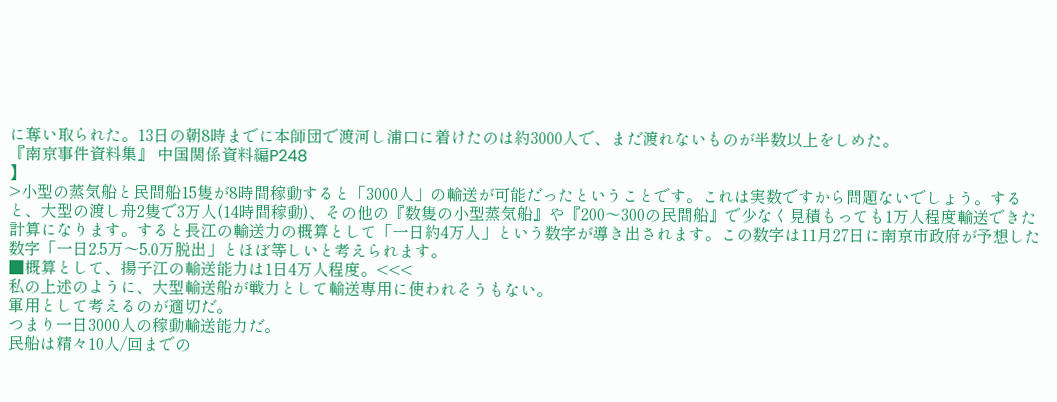に奪い取られた。13日の朝8時までに本師団で渡河し浦口に着けたのは約3000人で、まだ渡れないものが半数以上をしめた。
『南京事件資料集』 中国関係資料編P248
】
>小型の蒸気船と民間船15隻が8時間稼動すると「3000人」の輸送が可能だったということです。これは実数ですから問題ないでしょう。すると、大型の渡し舟2隻で3万人(14時間稼動)、その他の『数隻の小型蒸気船』や『200〜300の民間船』で少なく見積もっても1万人程度輸送できた計算になります。すると長江の輸送力の概算として「一日約4万人」という数字が導き出されます。この数字は11月27日に南京市政府が予想した数字「一日2.5万〜5.0万脱出」とほぼ等しいと考えられます。
■概算として、揚子江の輸送能力は1日4万人程度。<<<
私の上述のように、大型輸送船が戦力として輸送専用に使われそうもない。
軍用として考えるのが適切だ。
つまり一日3000人の稼動輸送能力だ。
民船は精々10人/回までの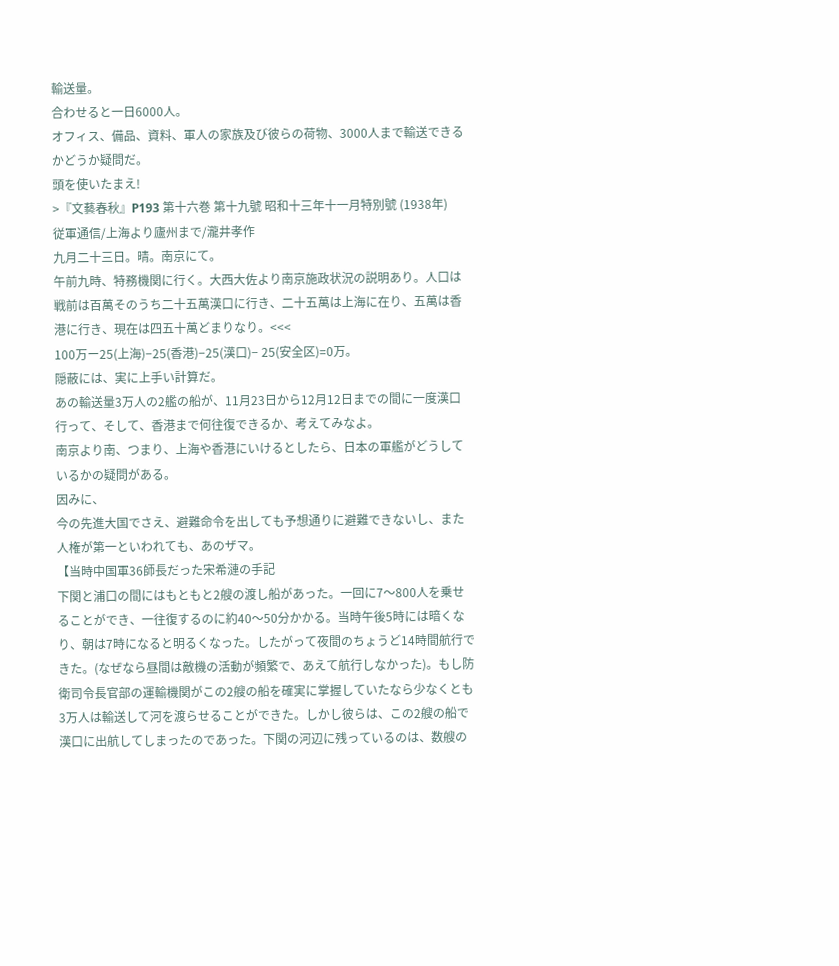輸送量。
合わせると一日6000人。
オフィス、備品、資料、軍人の家族及び彼らの荷物、3000人まで輸送できるかどうか疑問だ。
頭を使いたまえ!
>『文藝春秋』P193 第十六巻 第十九號 昭和十三年十一月特別號 (1938年)
従軍通信/上海より廬州まで/瀧井孝作
九月二十三日。晴。南京にて。
午前九時、特務機関に行く。大西大佐より南京施政状況の説明あり。人口は戦前は百萬そのうち二十五萬漢口に行き、二十五萬は上海に在り、五萬は香港に行き、現在は四五十萬どまりなり。<<<
100万ー25(上海)−25(香港)−25(漢口)− 25(安全区)=0万。
隠蔽には、実に上手い計算だ。
あの輸送量3万人の2艦の船が、11月23日から12月12日までの間に一度漢口行って、そして、香港まで何往復できるか、考えてみなよ。
南京より南、つまり、上海や香港にいけるとしたら、日本の軍艦がどうしているかの疑問がある。
因みに、
今の先進大国でさえ、避難命令を出しても予想通りに避難できないし、また人権が第一といわれても、あのザマ。
【当時中国軍36師長だった宋希漣の手記
下関と浦口の間にはもともと2艘の渡し船があった。一回に7〜800人を乗せることができ、一往復するのに約40〜50分かかる。当時午後5時には暗くなり、朝は7時になると明るくなった。したがって夜間のちょうど14時間航行できた。(なぜなら昼間は敵機の活動が頻繁で、あえて航行しなかった)。もし防衛司令長官部の運輸機関がこの2艘の船を確実に掌握していたなら少なくとも3万人は輸送して河を渡らせることができた。しかし彼らは、この2艘の船で漢口に出航してしまったのであった。下関の河辺に残っているのは、数艘の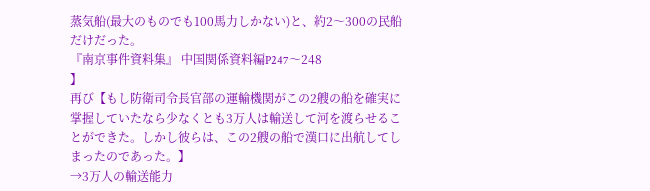蒸気船(最大のものでも100馬力しかない)と、約2〜300の民船だけだった。
『南京事件資料集』 中国関係資料編P247〜248
】
再び【もし防衛司令長官部の運輸機関がこの2艘の船を確実に掌握していたなら少なくとも3万人は輸送して河を渡らせることができた。しかし彼らは、この2艘の船で漢口に出航してしまったのであった。】
→3万人の輸送能力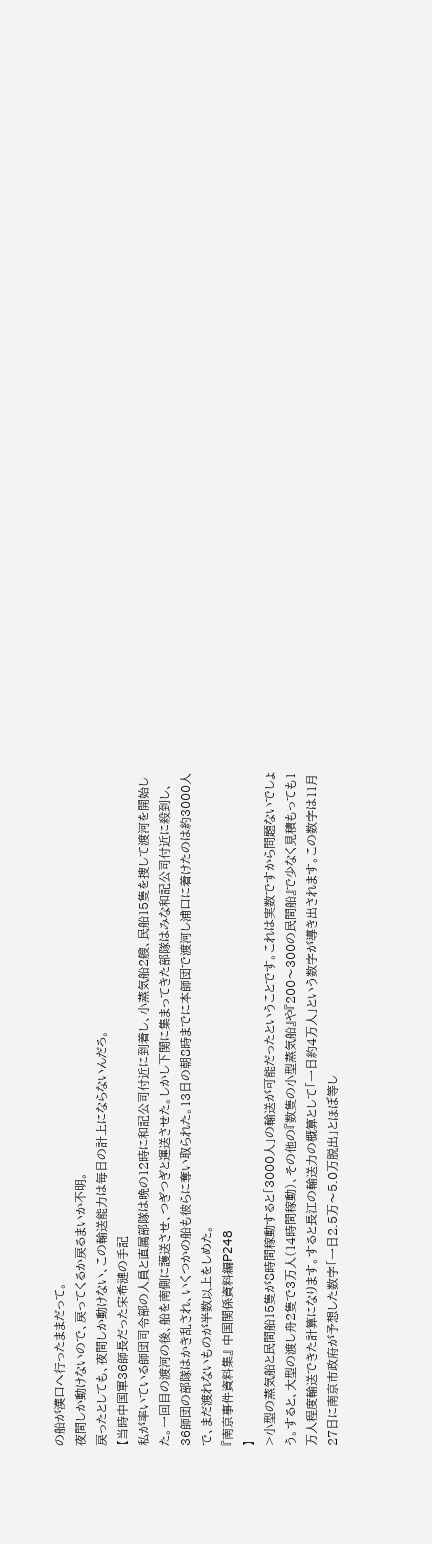の船が漢口へ行ったままだって。
夜間しか動けないので、戻ってくるか戻るまいか不明。
戻ったとしても、夜間しか動けない、この輸送能力は毎日の計上にならないんだろ。
【当時中国軍36師長だった宋希漣の手記
私が率いている師団司令部の人員と直属部隊は晩の12時に和記公司付近に到着し、小蒸気船2艘、民船15隻を捜して渡河を開始した。一回目の渡河の後、船を南側に護送させ、つぎつぎと運送させた。しかし下関に集まってきた部隊はみな和記公司付近に殺到し、36師団の部隊はかき乱され、いくつかの船も彼らに奪い取られた。13日の朝8時までに本師団で渡河し浦口に着けたのは約3000人で、まだ渡れないものが半数以上をしめた。
『南京事件資料集』 中国関係資料編P248
】
>小型の蒸気船と民間船15隻が8時間稼動すると「3000人」の輸送が可能だったということです。これは実数ですから問題ないでしょう。すると、大型の渡し舟2隻で3万人(14時間稼動)、その他の『数隻の小型蒸気船』や『200〜300の民間船』で少なく見積もっても1万人程度輸送できた計算になります。すると長江の輸送力の概算として「一日約4万人」という数字が導き出されます。この数字は11月27日に南京市政府が予想した数字「一日2.5万〜5.0万脱出」とほぼ等し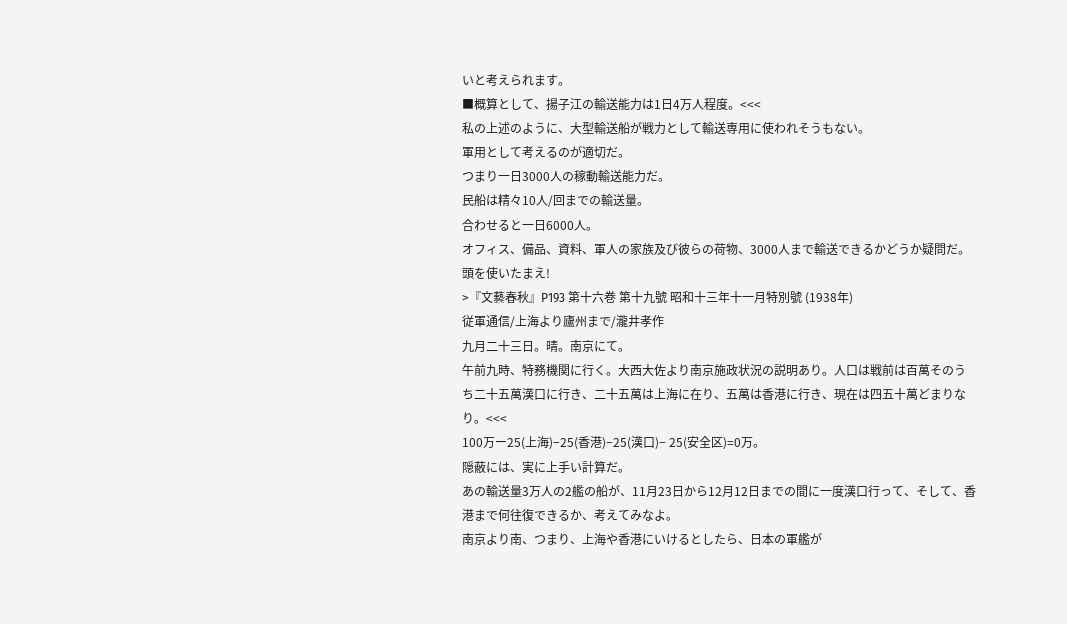いと考えられます。
■概算として、揚子江の輸送能力は1日4万人程度。<<<
私の上述のように、大型輸送船が戦力として輸送専用に使われそうもない。
軍用として考えるのが適切だ。
つまり一日3000人の稼動輸送能力だ。
民船は精々10人/回までの輸送量。
合わせると一日6000人。
オフィス、備品、資料、軍人の家族及び彼らの荷物、3000人まで輸送できるかどうか疑問だ。
頭を使いたまえ!
>『文藝春秋』P193 第十六巻 第十九號 昭和十三年十一月特別號 (1938年)
従軍通信/上海より廬州まで/瀧井孝作
九月二十三日。晴。南京にて。
午前九時、特務機関に行く。大西大佐より南京施政状況の説明あり。人口は戦前は百萬そのうち二十五萬漢口に行き、二十五萬は上海に在り、五萬は香港に行き、現在は四五十萬どまりなり。<<<
100万ー25(上海)−25(香港)−25(漢口)− 25(安全区)=0万。
隠蔽には、実に上手い計算だ。
あの輸送量3万人の2艦の船が、11月23日から12月12日までの間に一度漢口行って、そして、香港まで何往復できるか、考えてみなよ。
南京より南、つまり、上海や香港にいけるとしたら、日本の軍艦が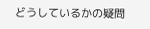どうしているかの疑問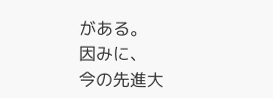がある。
因みに、
今の先進大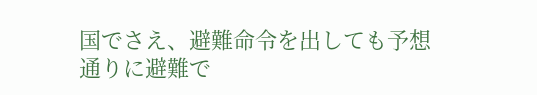国でさえ、避難命令を出しても予想通りに避難で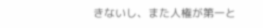きないし、また人権が第一と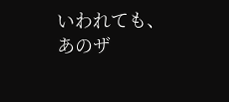いわれても、あのザ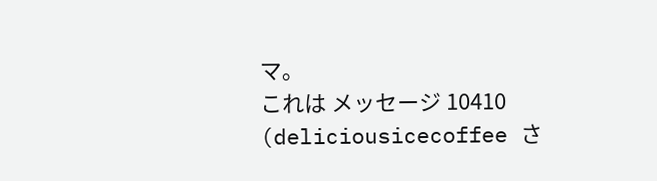マ。
これは メッセージ 10410 (deliciousicecoffee さ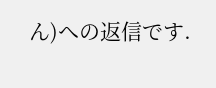ん)への返信です.